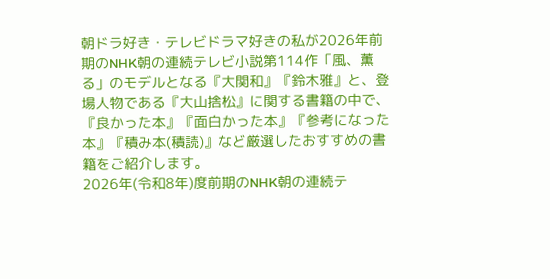朝ドラ好き・テレビドラマ好きの私が2026年前期のNHK朝の連続テレビ小説第114作「風、薫る」のモデルとなる『大関和』『鈴木雅』と、登場人物である『大山捨松』に関する書籍の中で、『良かった本』『面白かった本』『参考になった本』『積み本(積読)』など厳選したおすすめの書籍をご紹介します。
2026年(令和8年)度前期のNHK朝の連続テ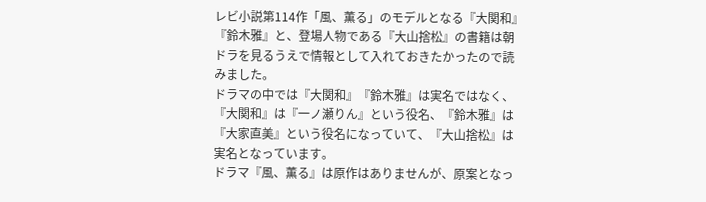レビ小説第114作「風、薫る」のモデルとなる『大関和』『鈴木雅』と、登場人物である『大山捨松』の書籍は朝ドラを見るうえで情報として入れておきたかったので読みました。
ドラマの中では『大関和』『鈴木雅』は実名ではなく、『大関和』は『一ノ瀬りん』という役名、『鈴木雅』は『大家直美』という役名になっていて、『大山捨松』は実名となっています。
ドラマ『風、薫る』は原作はありませんが、原案となっ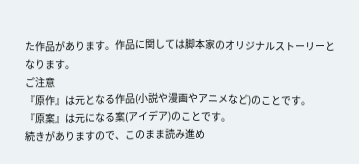た作品があります。作品に関しては脚本家のオリジナルストーリーとなります。
ご注意
『原作』は元となる作品(小説や漫画やアニメなど)のことです。
『原案』は元になる案(アイデア)のことです。
続きがありますので、このまま読み進め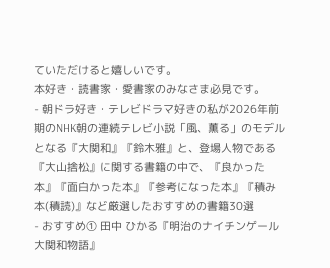ていただけると嬉しいです。
本好き・読書家・愛書家のみなさま必見です。
- 朝ドラ好き・テレビドラマ好きの私が2026年前期のNHK朝の連続テレビ小説「風、薫る」のモデルとなる『大関和』『鈴木雅』と、登場人物である『大山捨松』に関する書籍の中で、『良かった本』『面白かった本』『参考になった本』『積み本(積読)』など厳選したおすすめの書籍30選
- おすすめ① 田中 ひかる『明治のナイチンゲール 大関和物語』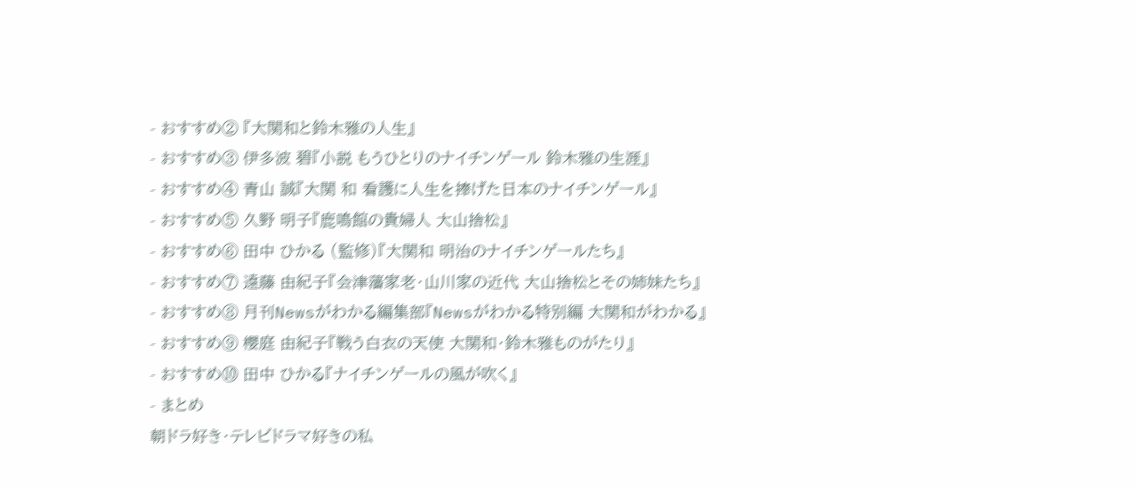- おすすめ② 『大関和と鈴木雅の人生』
- おすすめ③ 伊多波 碧『小説 もうひとりのナイチンゲール 鈴木雅の生涯』
- おすすめ④ 青山 誠『大関 和 看護に人生を捧げた日本のナイチンゲール』
- おすすめ⑤ 久野 明子『鹿鳴館の貴婦人 大山捨松』
- おすすめ⑥ 田中 ひかる (監修)『大関和 明治のナイチンゲールたち』
- おすすめ⑦ 遠藤 由紀子『会津藩家老・山川家の近代 大山捨松とその姉妹たち』
- おすすめ⑧ 月刊Newsがわかる編集部『Newsがわかる特別編 大関和がわかる』
- おすすめ⑨ 櫻庭 由紀子『戦う白衣の天使 大関和・鈴木雅ものがたり』
- おすすめ⑩ 田中 ひかる『ナイチンゲールの風が吹く』
- まとめ
朝ドラ好き・テレビドラマ好きの私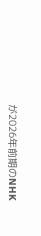が2026年前期のNHK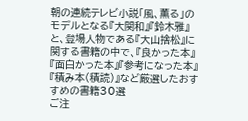朝の連続テレビ小説「風、薫る」のモデルとなる『大関和』『鈴木雅』と、登場人物である『大山捨松』に関する書籍の中で、『良かった本』『面白かった本』『参考になった本』『積み本(積読)』など厳選したおすすめの書籍30選
ご注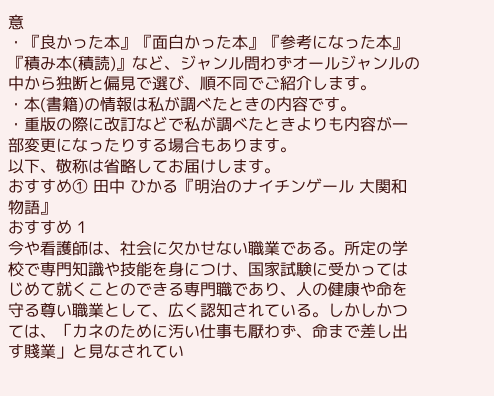意
・『良かった本』『面白かった本』『参考になった本』『積み本(積読)』など、ジャンル問わずオールジャンルの中から独断と偏見で選び、順不同でご紹介します。
・本(書籍)の情報は私が調べたときの内容です。
・重版の際に改訂などで私が調べたときよりも内容が一部変更になったりする場合もあります。
以下、敬称は省略してお届けします。
おすすめ① 田中 ひかる『明治のナイチンゲール 大関和物語』
おすすめ 1
今や看護師は、社会に欠かせない職業である。所定の学校で専門知識や技能を身につけ、国家試験に受かってはじめて就くことのできる専門職であり、人の健康や命を守る尊い職業として、広く認知されている。しかしかつては、「カネのために汚い仕事も厭わず、命まで差し出す賤業」と見なされてい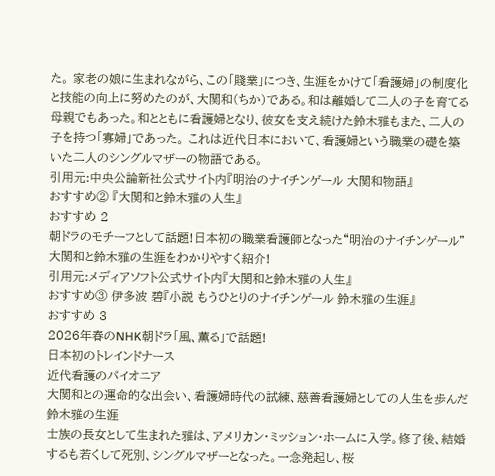た。 家老の娘に生まれながら、この「賤業」につき、生涯をかけて「看護婦」の制度化と技能の向上に努めたのが、大関和(ちか)である。和は離婚して二人の子を育てる母親でもあった。和とともに看護婦となり、彼女を支え続けた鈴木雅もまた、二人の子を持つ「寡婦」であった。 これは近代日本において、看護婦という職業の礎を築いた二人のシングルマザーの物語である。
引用元:中央公論新社公式サイト内『明治のナイチンゲール 大関和物語』
おすすめ② 『大関和と鈴木雅の人生』
おすすめ 2
朝ドラのモチーフとして話題!日本初の職業看護師となった“明治のナイチンゲール”大関和と鈴木雅の生涯をわかりやすく紹介!
引用元:メディアソフト公式サイト内『大関和と鈴木雅の人生』
おすすめ③ 伊多波 碧『小説 もうひとりのナイチンゲール 鈴木雅の生涯』
おすすめ 3
2026年春のNHK朝ドラ「風、薫る」で話題!
日本初のトレインドナース
近代看護のパイオニア
大関和との運命的な出会い、看護婦時代の試練、慈善看護婦としての人生を歩んだ鈴木雅の生涯
士族の長女として生まれた雅は、アメリカン・ミッション・ホームに入学。修了後、結婚するも若くして死別、シングルマザーとなった。一念発起し、桜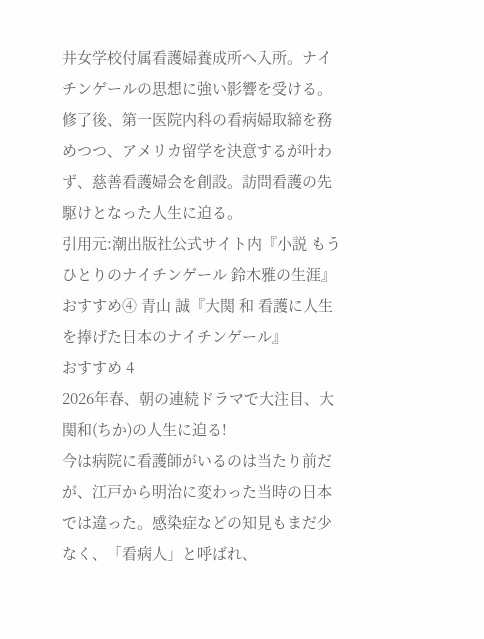井女学校付属看護婦養成所へ入所。ナイチンゲールの思想に強い影響を受ける。修了後、第一医院内科の看病婦取締を務めつつ、アメリカ留学を決意するが叶わず、慈善看護婦会を創設。訪問看護の先駆けとなった人生に迫る。
引用元:潮出版社公式サイト内『小説 もうひとりのナイチンゲール 鈴木雅の生涯』
おすすめ④ 青山 誠『大関 和 看護に人生を捧げた日本のナイチンゲール』
おすすめ 4
2026年春、朝の連続ドラマで大注目、大関和(ちか)の人生に迫る!
今は病院に看護師がいるのは当たり前だが、江戸から明治に変わった当時の日本では違った。感染症などの知見もまだ少なく、「看病人」と呼ばれ、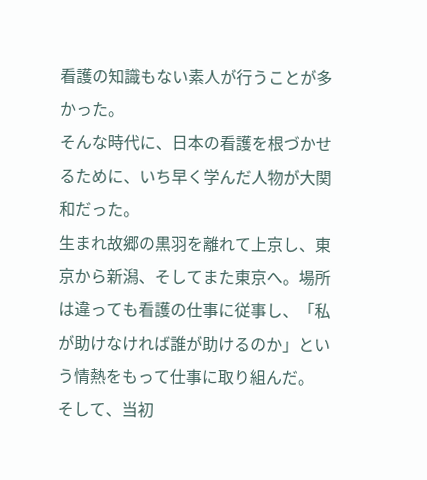看護の知識もない素人が行うことが多かった。
そんな時代に、日本の看護を根づかせるために、いち早く学んだ人物が大関和だった。
生まれ故郷の黒羽を離れて上京し、東京から新潟、そしてまた東京へ。場所は違っても看護の仕事に従事し、「私が助けなければ誰が助けるのか」という情熱をもって仕事に取り組んだ。
そして、当初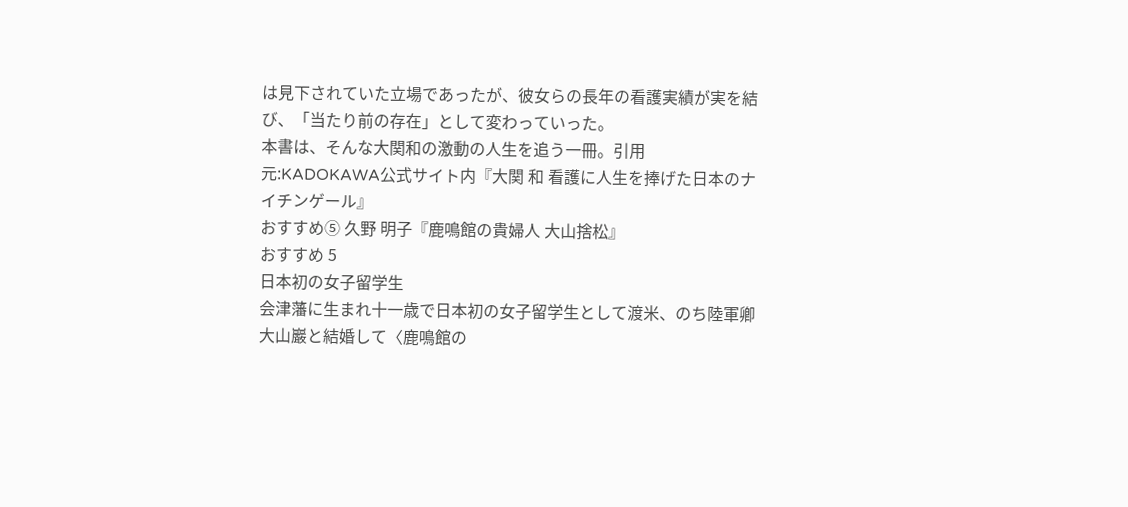は見下されていた立場であったが、彼女らの長年の看護実績が実を結び、「当たり前の存在」として変わっていった。
本書は、そんな大関和の激動の人生を追う一冊。引用元:KADOKAWA公式サイト内『大関 和 看護に人生を捧げた日本のナイチンゲール』
おすすめ⑤ 久野 明子『鹿鳴館の貴婦人 大山捨松』
おすすめ 5
日本初の女子留学生
会津藩に生まれ十一歳で日本初の女子留学生として渡米、のち陸軍卿大山巖と結婚して〈鹿鳴館の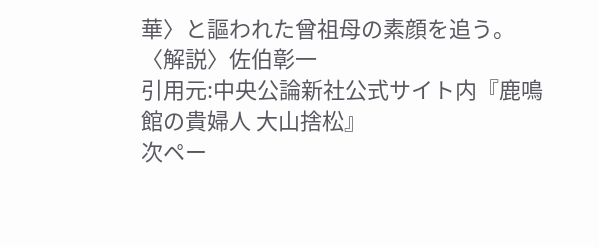華〉と謳われた曾祖母の素顔を追う。〈解説〉佐伯彰一
引用元:中央公論新社公式サイト内『鹿鳴館の貴婦人 大山捨松』
次ペー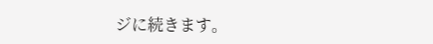ジに続きます。